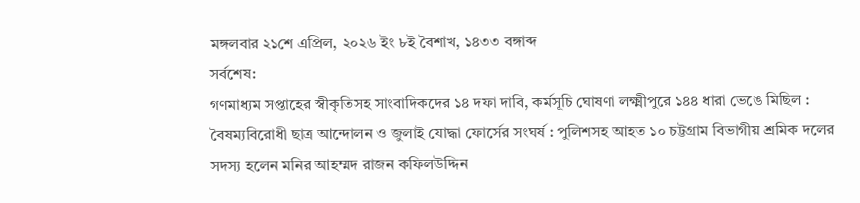মঙ্গলবার ২১শে এপ্রিল, ২০২৬ ইং ৮ই বৈশাখ, ১৪৩৩ বঙ্গাব্দ
সর্বশেষ:
গণমাধ্যম সপ্তাহের স্বীকৃতিসহ সাংবাদিকদের ১৪ দফা দাবি, কর্মসূচি ঘোষণা লক্ষ্মীপুরে ১৪৪ ধারা ভেঙে মিছিল :   বৈষম্যবিরোধী ছাত্র আন্দোলন ও জুলাই যোদ্ধা ফোর্সের সংঘর্ষ : পুলিশসহ আহত ১০ চট্টগ্রাম বিভাগীয় শ্রমিক দলের সদস্য হলেন মনির আহম্মদ রাজন কফিলউদ্দিন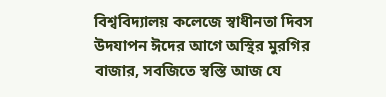বিশ্ববিদ্যালয় কলেজে স্বাধীনতা দিবস উদযাপন ঈদের আগে অস্থির মুরগির বাজার, সবজিতে স্বস্তি আজ যে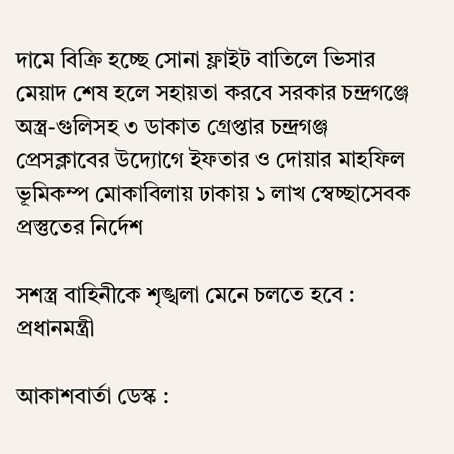দামে বিক্রি হচ্ছে সোনা ফ্লাইট বাতিলে ভিসার মেয়াদ শেষ হলে সহায়তা করবে সরকার চন্দ্রগঞ্জে অস্ত্র-গুলিসহ ৩ ডাকাত গ্রেপ্তার চন্দ্রগঞ্জ প্রেসক্লাবের উদ্যোগে ইফতার ও দোয়ার মাহফিল ভূমিকম্প মোকাবিলায় ঢাকায় ১ লাখ স্বেচ্ছাসেবক প্রস্তুতের নির্দেশ

সশস্ত্র বাহিনীকে শৃঙ্খলা মেনে চলতে হবে : প্রধানমন্ত্রী

আকাশবার্তা ডেস্ক :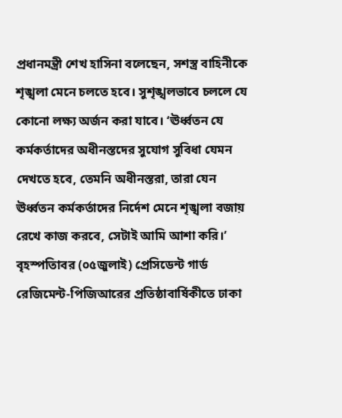প্রধানমন্ত্রী শেখ হাসিনা বলেছেন, সশস্ত্র বাহিনীকে শৃঙ্খলা মেনে চলতে হবে। সুশৃঙ্খলভাবে চললে যে কোনো লক্ষ্য অর্জন করা যাবে। ‘ঊর্ধ্বতন যে কর্মকর্তাদের অধীনস্তদের সুযোগ সুবিধা যেমন দেখতে হবে, তেমনি অধীনস্তরা, তারা যেন ঊর্ধ্বতন কর্মকর্তাদের নির্দেশ মেনে শৃঙ্খলা বজায় রেখে কাজ করবে, সেটাই আমি আশা করি।’ বৃহস্পতিাবর (০৫জুলাই) প্রেসিডেন্ট গার্ড রেজিমেন্ট-পিজিআরের প্রতিষ্ঠাবার্ষিকীতে ঢাকা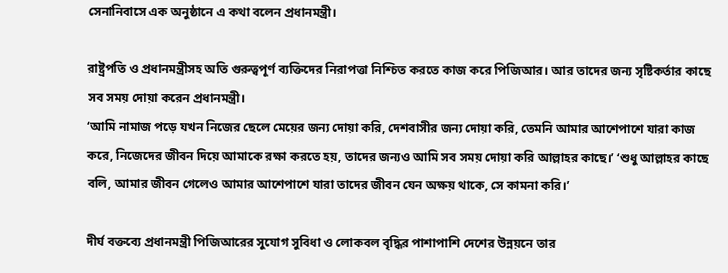সেনানিবাসে এক অনুষ্ঠানে এ কথা বলেন প্রধানমন্ত্রী।

রাষ্ট্রপতি ও প্রধানমন্ত্রীসহ অতি গুরুত্বপূর্ণ ব্যক্তিদের নিরাপত্তা নিশ্চিত করতে কাজ করে পিজিআর। আর তাদের জন্য সৃষ্টিকর্তার কাছে সব সময় দোয়া করেন প্রধানমন্ত্রী।
‘আমি নামাজ পড়ে যখন নিজের ছেলে মেয়ের জন্য দোয়া করি, দেশবাসীর জন্য দোয়া করি, তেমনি আমার আশেপাশে যারা কাজ করে, নিজেদের জীবন দিয়ে আমাকে রক্ষা করতে হয়, তাদের জন্যও আমি সব সময় দোয়া করি আল্লাহর কাছে।’ ‘শুধু আল্লাহর কাছে বলি, আমার জীবন গেলেও আমার আশেপাশে যারা তাদের জীবন যেন অক্ষয় থাকে, সে কামনা করি।’

দীর্ঘ বক্তব্যে প্রধানমন্ত্রী পিজিআরের সুযোগ সুবিধা ও লোকবল বৃদ্ধির পাশাপাশি দেশের উন্নয়নে তার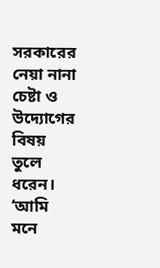সরকারের নেয়া নানা চেষ্টা ও উদ্যোগের বিষয় তুলে ধরেন। ‘আমি মনে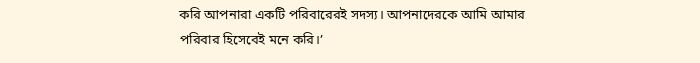করি আপনারা একটি পরিবারেরই সদস্য। আপনাদেরকে আমি আমার পরিবার হিসেবেই মনে করি।’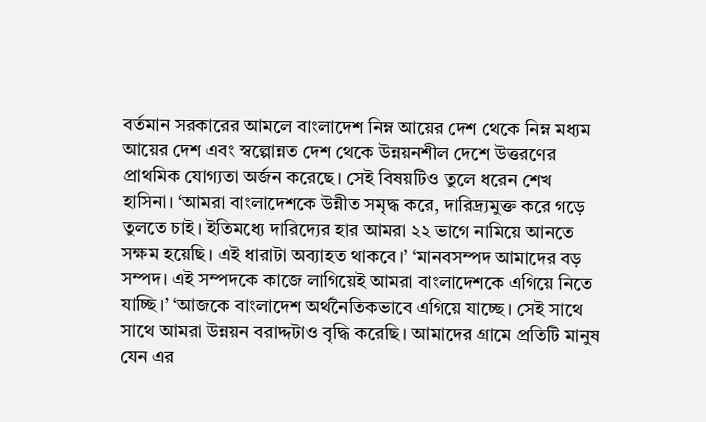বর্তমান সরকারের আমলে বাংলাদেশ নিম্ন আয়ের দেশ থেকে নিম্ন মধ্যম আয়ের দেশ এবং স্বল্পোন্নত দেশ থেকে উন্নয়নশীল দেশে উত্তরণের প্রাথমিক যোগ্যতা অর্জন করেছে। সেই বিষয়টিও তুলে ধরেন শেখ হাসিনা। ‘আমরা বাংলাদেশকে উন্নীত সমৃদ্ধ করে, দারিদ্র্যমুক্ত করে গড়ে তুলতে চাই। ইতিমধ্যে দারিদ্যের হার আমরা ২২ ভাগে নামিয়ে আনতে সক্ষম হয়েছি। এই ধারাটা অব্যাহত থাকবে।’ ‘মানবসম্পদ আমাদের বড় সম্পদ। এই সম্পদকে কাজে লাগিয়েই আমরা বাংলাদেশকে এগিয়ে নিতে যাচ্ছি।’ ‘আজকে বাংলাদেশ অর্থনৈতিকভাবে এগিয়ে যাচ্ছে। সেই সাথে সাথে আমরা উন্নয়ন বরাদ্দটাও বৃদ্ধি করেছি। আমাদের গ্রামে প্রতিটি মানুষ যেন এর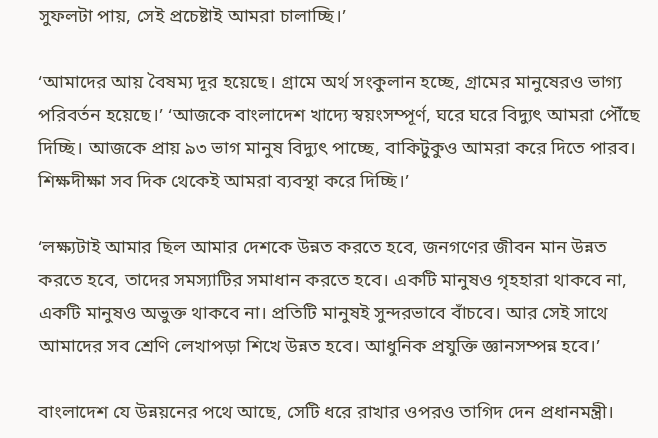সুফলটা পায়, সেই প্রচেষ্টাই আমরা চালাচ্ছি।’

‘আমাদের আয় বৈষম্য দূর হয়েছে। গ্রামে অর্থ সংকুলান হচ্ছে, গ্রামের মানুষেরও ভাগ্য পরিবর্তন হয়েছে।’ ‘আজকে বাংলাদেশ খাদ্যে স্বয়ংসম্পূর্ণ, ঘরে ঘরে বিদ্যুৎ আমরা পৌঁছে দিচ্ছি। আজকে প্রায় ৯৩ ভাগ মানুষ বিদ্যুৎ পাচ্ছে, বাকিটুকুও আমরা করে দিতে পারব। শিক্ষদীক্ষা সব দিক থেকেই আমরা ব্যবস্থা করে দিচ্ছি।’

‘লক্ষ্যটাই আমার ছিল আমার দেশকে উন্নত করতে হবে, জনগণের জীবন মান উন্নত করতে হবে, তাদের সমস্যাটির সমাধান করতে হবে। একটি মানুষও গৃহহারা থাকবে না, একটি মানুষও অভুক্ত থাকবে না। প্রতিটি মানুষই সুন্দরভাবে বাঁচবে। আর সেই সাথে আমাদের সব শ্রেণি লেখাপড়া শিখে উন্নত হবে। আধুনিক প্রযুক্তি জ্ঞানসম্পন্ন হবে।’

বাংলাদেশ যে উন্নয়নের পথে আছে, সেটি ধরে রাখার ওপরও তাগিদ দেন প্রধানমন্ত্রী।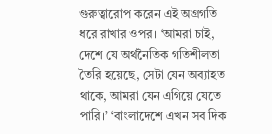গুরুত্বারোপ করেন এই অগ্রগতি ধরে রাখার ওপর। ‘আমরা চাই, দেশে যে অর্থনৈতিক গতিশীলতা তৈরি হয়েছে, সেটা যেন অব্যাহত থাকে, আমরা যেন এগিয়ে যেতে পারি।’ ‘বাংলাদেশে এখন সব দিক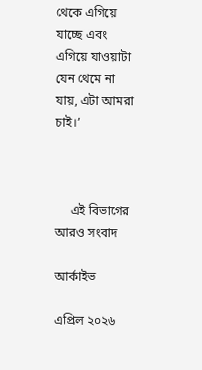থেকে এগিয়ে যাচ্ছে এবং এগিয়ে যাওয়াটা যেন থেমে না যায়, এটা আমরা চাই।’



     এই বিভাগের আরও সংবাদ

আর্কাইভ

এপ্রিল ২০২৬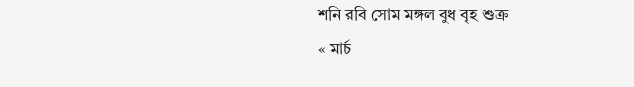শনি রবি সোম মঙ্গল বুধ বৃহ শুক্র
« মার্চ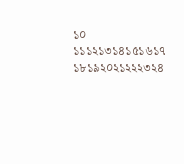১০
১১১২১৩১৪১৫১৬১৭
১৮১৯২০২১২২২৩২৪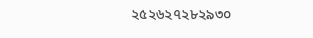২৫২৬২৭২৮২৯৩০